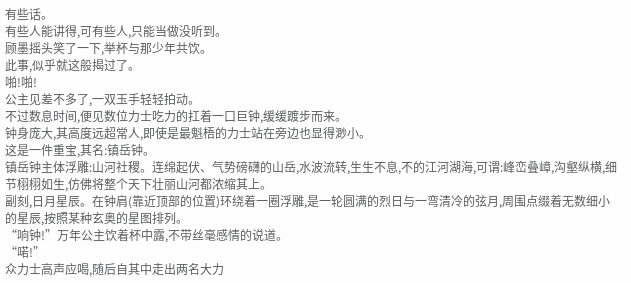有些话。
有些人能讲得,可有些人,只能当做没听到。
顾墨摇头笑了一下,举杯与那少年共饮。
此事,似乎就这般揭过了。
啪!啪!
公主见差不多了,一双玉手轻轻拍动。
不过数息时间,便见数位力士吃力的扛着一口巨钟,缓缓踱步而来。
钟身庞大,其高度远超常人,即使是最魁梧的力士站在旁边也显得渺小。
这是一件重宝,其名:镇岳钟。
镇岳钟主体浮雕:山河社稷。连绵起伏、气势磅礴的山岳,水波流转,生生不息,不的江河湖海,可谓:峰峦叠嶂,沟壑纵横,细节栩栩如生,仿佛将整个天下壮丽山河都浓缩其上。
副刻,日月星辰。在钟肩(靠近顶部的位置)环绕着一圈浮雕,是一轮圆满的烈日与一弯清冷的弦月,周围点缀着无数细小的星辰,按照某种玄奥的星图排列。
“响钟!”万年公主饮着杯中露,不带丝毫感情的说道。
“喏!”
众力士高声应喝,随后自其中走出两名大力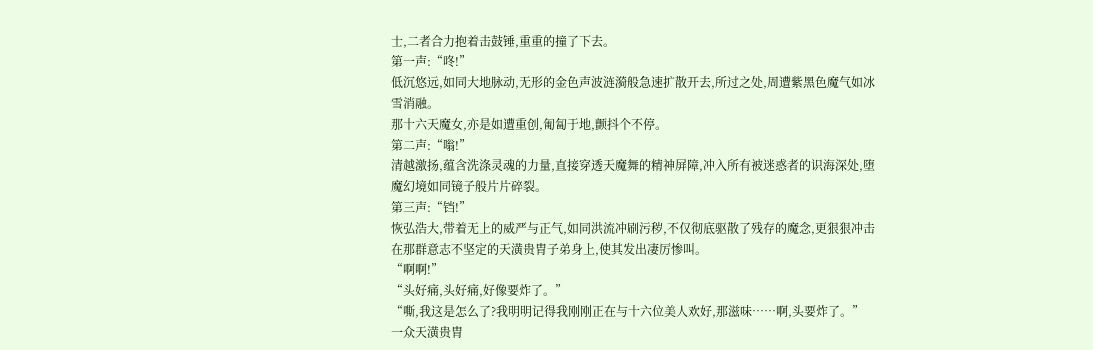士,二者合力抱着击鼓锤,重重的撞了下去。
第一声:“咚!”
低沉悠远,如同大地脉动,无形的金色声波涟漪般急速扩散开去,所过之处,周遭紫黑色魔气如冰雪消融。
那十六天魔女,亦是如遭重创,匍匐于地,颤抖个不停。
第二声:“嗡!”
清越激扬,蕴含洗涤灵魂的力量,直接穿透天魔舞的精神屏障,冲入所有被迷惑者的识海深处,堕魔幻境如同镜子般片片碎裂。
第三声:“铛!”
恢弘浩大,带着无上的威严与正气,如同洪流冲刷污秽,不仅彻底驱散了残存的魔念,更狠狠冲击在那群意志不坚定的天潢贵胄子弟身上,使其发出凄厉惨叫。
“啊啊!”
“头好痛,头好痛,好像要炸了。”
“嘶,我这是怎么了?我明明记得我刚刚正在与十六位美人欢好,那滋味……啊,头要炸了。”
一众天潢贵胄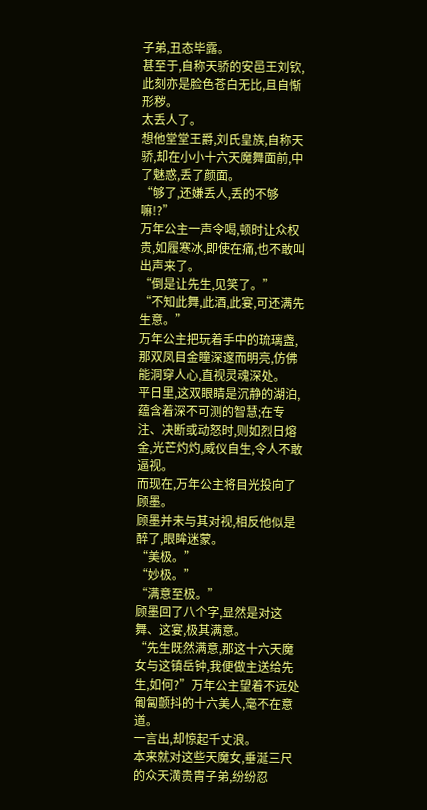子弟,丑态毕露。
甚至于,自称天骄的安邑王刘钦,此刻亦是脸色苍白无比,且自惭形秽。
太丢人了。
想他堂堂王爵,刘氏皇族,自称天骄,却在小小十六天魔舞面前,中了魅惑,丢了颜面。
“够了,还嫌丢人,丢的不够嘛!?”
万年公主一声令喝,顿时让众权贵,如履寒冰,即使在痛,也不敢叫出声来了。
“倒是让先生,见笑了。”
“不知此舞,此酒,此宴,可还满先生意。”
万年公主把玩着手中的琉璃盏,那双凤目金瞳深邃而明亮,仿佛能洞穿人心,直视灵魂深处。
平日里,这双眼睛是沉静的湖泊,蕴含着深不可测的智慧;在专注、决断或动怒时,则如烈日熔金,光芒灼灼,威仪自生,令人不敢逼视。
而现在,万年公主将目光投向了顾墨。
顾墨并未与其对视,相反他似是醉了,眼眸迷蒙。
“美极。”
“妙极。”
“满意至极。”
顾墨回了八个字,显然是对这舞、这宴,极其满意。
“先生既然满意,那这十六天魔女与这镇岳钟,我便做主送给先生,如何?”万年公主望着不远处匍匐颤抖的十六美人,毫不在意道。
一言出,却惊起千丈浪。
本来就对这些天魔女,垂涎三尺的众天潢贵胄子弟,纷纷忍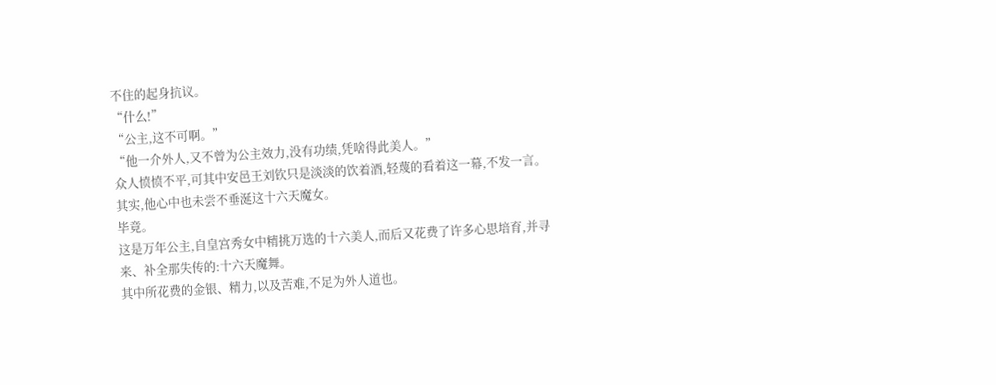不住的起身抗议。
“什么!”
“公主,这不可啊。”
“他一介外人,又不曾为公主效力,没有功绩,凭啥得此美人。”
众人愤愤不平,可其中安邑王刘钦只是淡淡的饮着酒,轻蔑的看着这一幕,不发一言。
其实,他心中也未尝不垂涎这十六天魔女。
毕竟。
这是万年公主,自皇宫秀女中精挑万选的十六美人,而后又花费了许多心思培育,并寻来、补全那失传的:十六天魔舞。
其中所花费的金银、精力,以及苦难,不足为外人道也。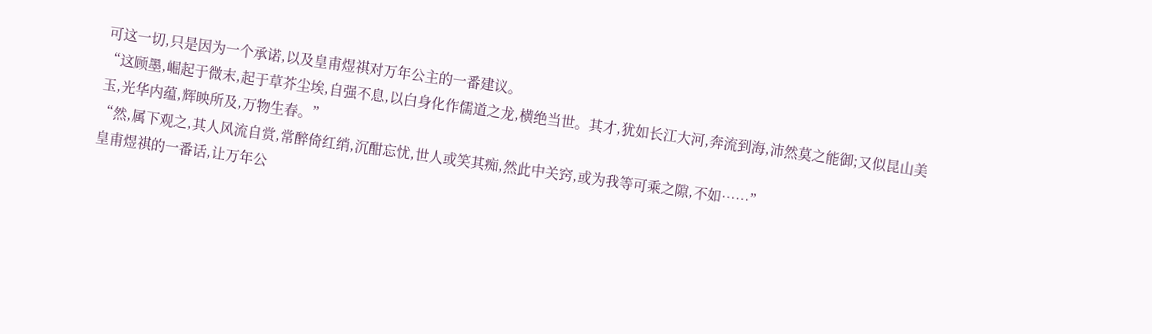可这一切,只是因为一个承诺,以及皇甫煜祺对万年公主的一番建议。
“这顾墨,崛起于微末,起于草芥尘埃,自强不息,以白身化作儒道之龙,横绝当世。其才,犹如长江大河,奔流到海,沛然莫之能御;又似昆山美玉,光华内蕴,辉映所及,万物生春。”
“然,属下观之,其人风流自赏,常醉倚红绡,沉酣忘忧,世人或笑其痴,然此中关窍,或为我等可乘之隙,不如……”
皇甫煜祺的一番话,让万年公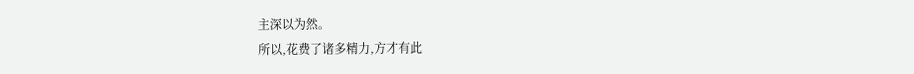主深以为然。
所以,花费了诸多精力,方才有此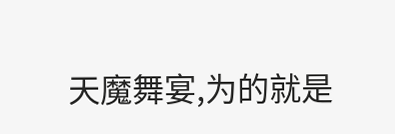天魔舞宴,为的就是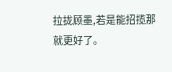拉拢顾墨,若是能招揽那就更好了。